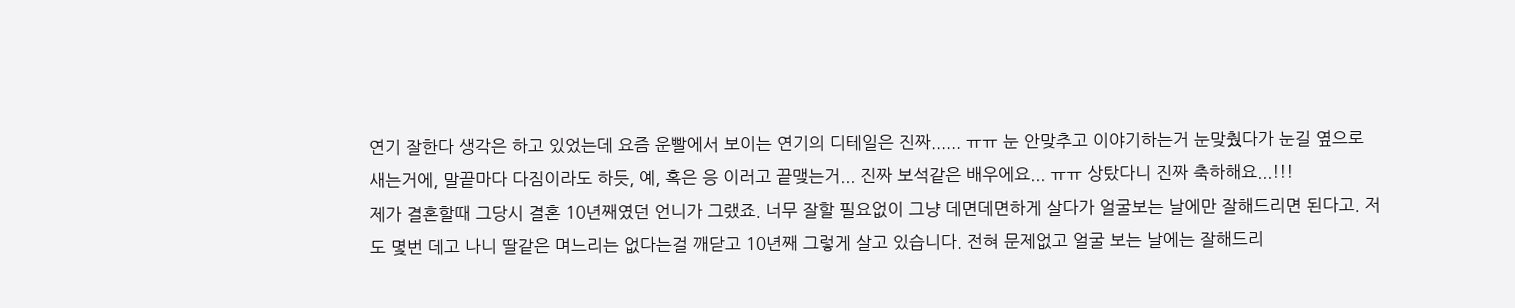연기 잘한다 생각은 하고 있었는데 요즘 운빨에서 보이는 연기의 디테일은 진짜...... ㅠㅠ 눈 안맞추고 이야기하는거 눈맞췄다가 눈길 옆으로 새는거에, 말끝마다 다짐이라도 하듯, 예, 혹은 응 이러고 끝맺는거... 진짜 보석같은 배우에요... ㅠㅠ 상탔다니 진짜 축하해요...!!!
제가 결혼할때 그당시 결혼 10년째였던 언니가 그랬죠. 너무 잘할 필요없이 그냥 데면데면하게 살다가 얼굴보는 날에만 잘해드리면 된다고. 저도 몇번 데고 나니 딸같은 며느리는 없다는걸 깨닫고 10년째 그렇게 살고 있습니다. 전혀 문제없고 얼굴 보는 날에는 잘해드리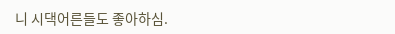니 시댁어른들도 좋아하심.